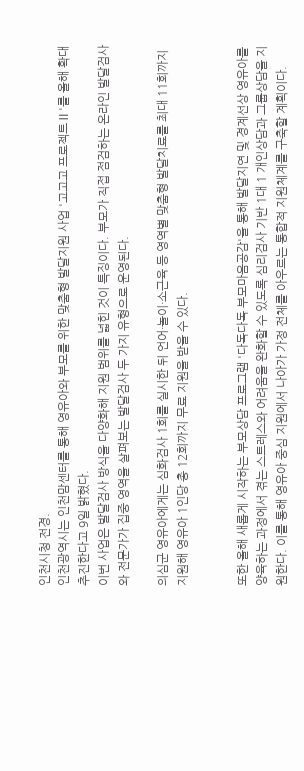인천시청 전경.
인천광역시는 인천맘센터를 통해 영유아와 부모를 위한 맞춤형 발달지원 사업 '고고고 프로젝트Ⅱ'를 올해 확대 추진한다고 9일 밝혔다.
이번 사업은 발달검사 방식을 다양화해 지원 범위를 넓힌 것이 특징이다. 부모가 직접 점검하는 온라인 발달검사와 전문가가 집중 영역을 살펴보는 발달검사 두 가지 유형으로 운영된다.

의심군 영유아에게는 심화검사 1회를 실시한 뒤 언어·놀이·소근육 등 영역별 맞춤형 발달치료를 최대 11회까지 지원해 영유아 1인당 총 12회까지 무료 지원을 받을 수 있다.


또한 올해 새롭게 시작하는 부모상담 프로그램 '다독다독 부모마음공감'을 통해 발달지연 및 경계선상 영유아를 양육하는 과정에서 겪는 스트레스와 어려움을 완화할 수 있도록 심리검사 기반 1대 1 개인상담과 그룹상담을 지원한다. 이를 통해 영유아 중심 지원에서 나아가 가정 전체를 아우르는 통합적 지원체계를 구축할 계획이다.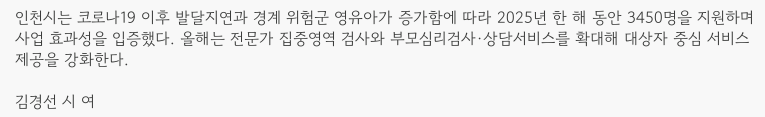인천시는 코로나19 이후 발달지연과 경계 위험군 영유아가 증가함에 따라 2025년 한 해 동안 3450명을 지원하며 사업 효과성을 입증했다. 올해는 전문가 집중영역 검사와 부모심리검사·상담서비스를 확대해 대상자 중심 서비스 제공을 강화한다.

김경선 시 여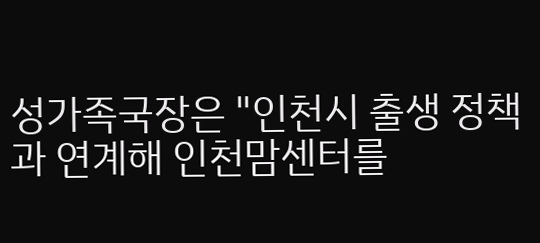성가족국장은 "인천시 출생 정책과 연계해 인천맘센터를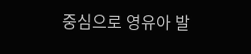중심으로 영유아 발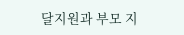달지원과 부모 지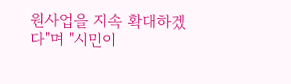원사업을 지속 확대하겠다"며 "시민이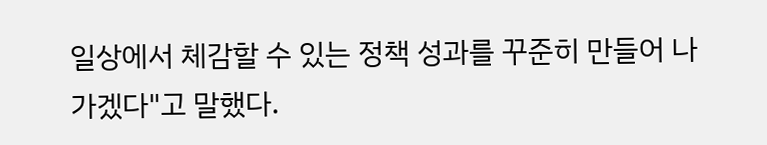일상에서 체감할 수 있는 정책 성과를 꾸준히 만들어 나가겠다"고 말했다.